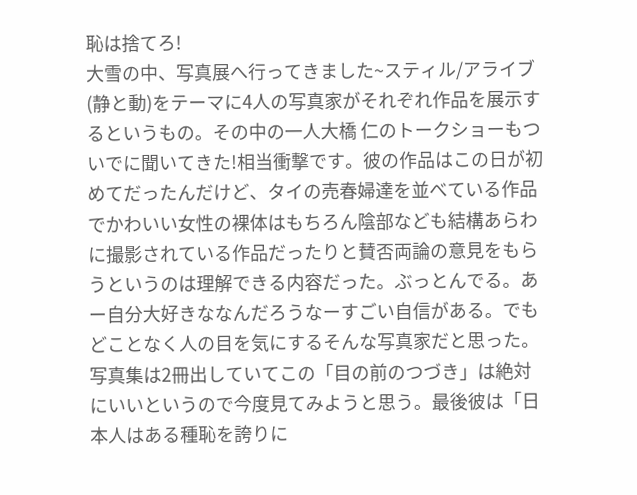恥は捨てろ!
大雪の中、写真展へ行ってきました~スティル/アライブ(静と動)をテーマに4人の写真家がそれぞれ作品を展示するというもの。その中の一人大橋 仁のトークショーもついでに聞いてきた!相当衝撃です。彼の作品はこの日が初めてだったんだけど、タイの売春婦達を並べている作品でかわいい女性の裸体はもちろん陰部なども結構あらわに撮影されている作品だったりと賛否両論の意見をもらうというのは理解できる内容だった。ぶっとんでる。あー自分大好きななんだろうなーすごい自信がある。でもどことなく人の目を気にするそんな写真家だと思った。写真集は2冊出していてこの「目の前のつづき」は絶対にいいというので今度見てみようと思う。最後彼は「日本人はある種恥を誇りに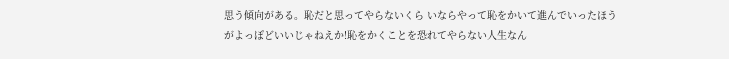思う傾向がある。恥だと思ってやらないくら いならやって恥をかいて進んでいったほうがよっぽどいいじゃねえか!恥をかくことを恐れてやらない人生なん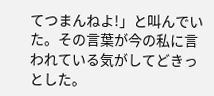てつまんねよ!」と叫んでいた。その言葉が今の私に言われている気がしてどきっとした。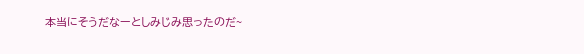本当にそうだなーとしみじみ思ったのだ~